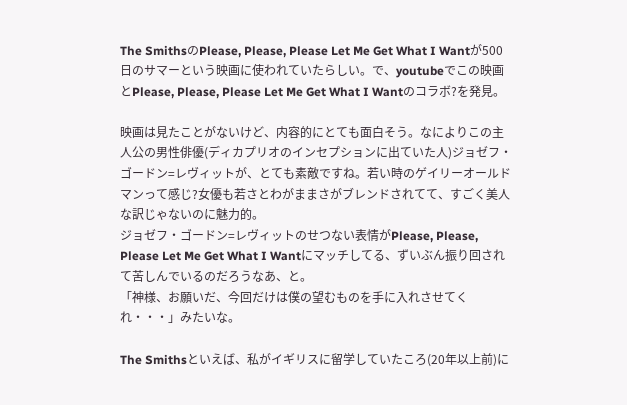The SmithsのPlease, Please, Please Let Me Get What I Wantが500日のサマーという映画に使われていたらしい。で、youtubeでこの映画とPlease, Please, Please Let Me Get What I Wantのコラボ?を発見。

映画は見たことがないけど、内容的にとても面白そう。なによりこの主人公の男性俳優(ディカプリオのインセプションに出ていた人)ジョゼフ・ゴードン=レヴィットが、とても素敵ですね。若い時のゲイリーオールドマンって感じ?女優も若さとわがままさがブレンドされてて、すごく美人な訳じゃないのに魅力的。
ジョゼフ・ゴードン=レヴィットのせつない表情がPlease, Please, Please Let Me Get What I Wantにマッチしてる、ずいぶん振り回されて苦しんでいるのだろうなあ、と。
「神様、お願いだ、今回だけは僕の望むものを手に入れさせてくれ・・・」みたいな。

The Smithsといえば、私がイギリスに留学していたころ(20年以上前)に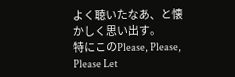よく聴いたなあ、と懐かしく思い出す。
特にこのPlease, Please, Please Let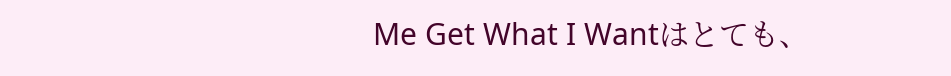Me Get What I Wantはとても、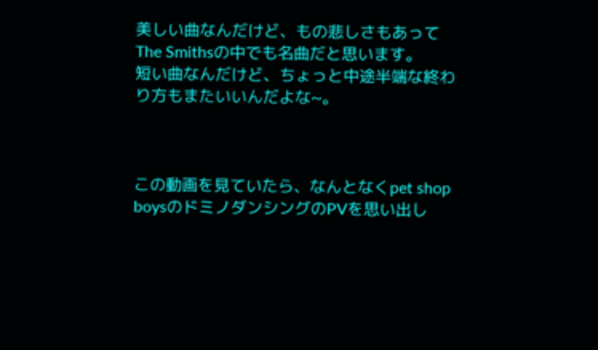美しい曲なんだけど、もの悲しさもあってThe Smithsの中でも名曲だと思います。
短い曲なんだけど、ちょっと中途半端な終わり方もまたいいんだよな~。



この動画を見ていたら、なんとなくpet shop boysのドミノダンシングのPVを思い出し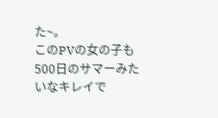た~。
このPVの女の子も500日のサマーみたいなキレイで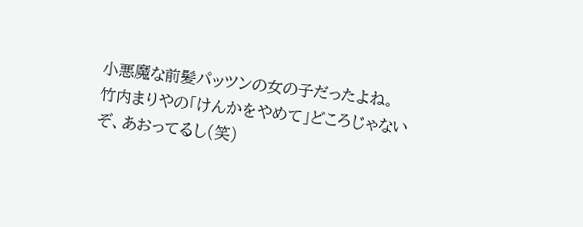小悪魔な前髪パッツンの女の子だったよね。
竹内まりやの「けんかをやめて」どころじゃないぞ、あおってるし(笑)